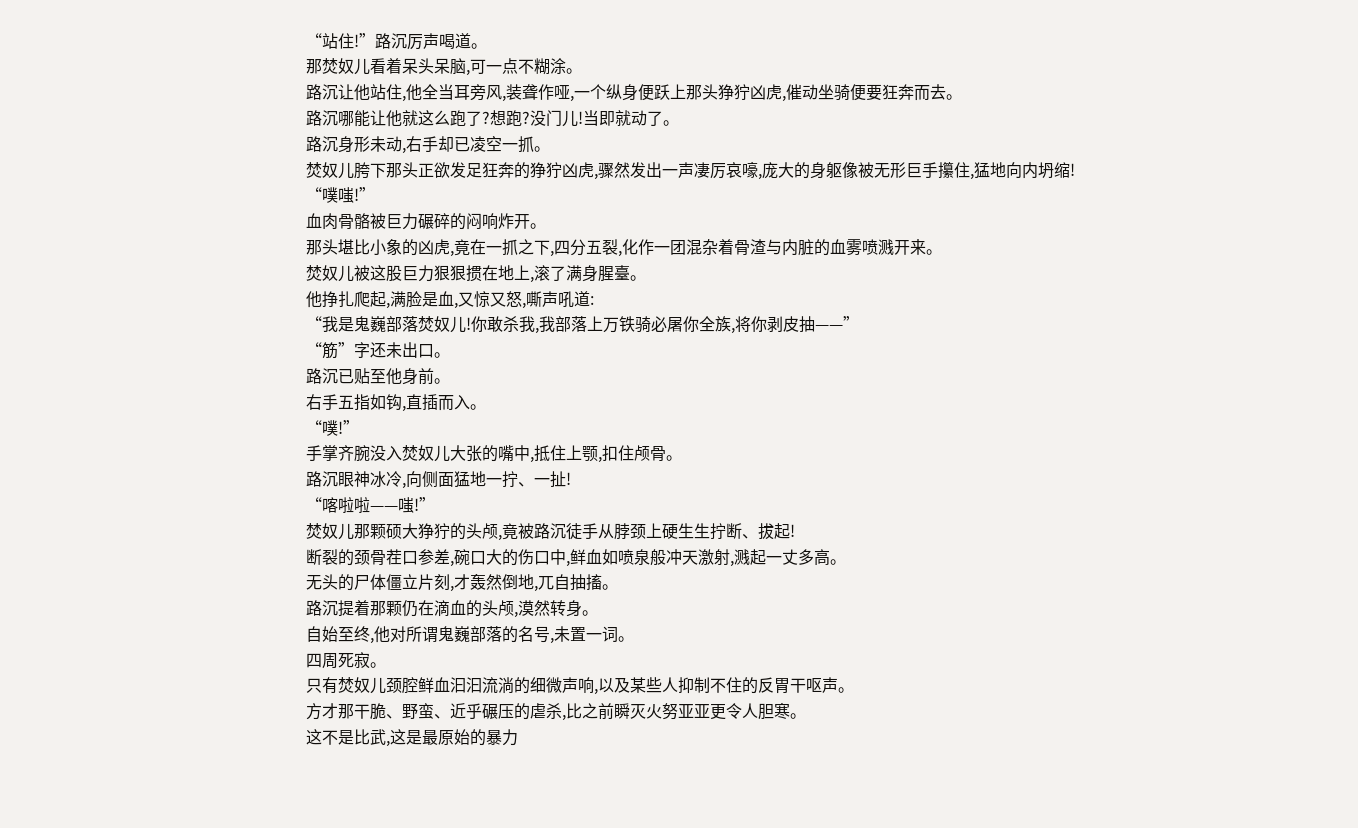“站住!”路沉厉声喝道。
那焚奴儿看着呆头呆脑,可一点不糊涂。
路沉让他站住,他全当耳旁风,装聋作哑,一个纵身便跃上那头狰狞凶虎,催动坐骑便要狂奔而去。
路沉哪能让他就这么跑了?想跑?没门儿!当即就动了。
路沉身形未动,右手却已凌空一抓。
焚奴儿胯下那头正欲发足狂奔的狰狞凶虎,骤然发出一声凄厉哀嚎,庞大的身躯像被无形巨手攥住,猛地向内坍缩!
“噗嗤!”
血肉骨骼被巨力碾碎的闷响炸开。
那头堪比小象的凶虎,竟在一抓之下,四分五裂,化作一团混杂着骨渣与内脏的血雾喷溅开来。
焚奴儿被这股巨力狠狠掼在地上,滚了满身腥臺。
他挣扎爬起,满脸是血,又惊又怒,嘶声吼道:
“我是鬼巍部落焚奴儿!你敢杀我,我部落上万铁骑必屠你全族,将你剥皮抽——”
“筋”字还未出口。
路沉已贴至他身前。
右手五指如钩,直插而入。
“噗!”
手掌齐腕没入焚奴儿大张的嘴中,抵住上颚,扣住颅骨。
路沉眼神冰冷,向侧面猛地一拧、一扯!
“喀啦啦——嗤!”
焚奴儿那颗硕大狰狞的头颅,竟被路沉徒手从脖颈上硬生生拧断、拔起!
断裂的颈骨茬口参差,碗口大的伤口中,鲜血如喷泉般冲天激射,溅起一丈多高。
无头的尸体僵立片刻,才轰然倒地,兀自抽搐。
路沉提着那颗仍在滴血的头颅,漠然转身。
自始至终,他对所谓鬼巍部落的名号,未置一词。
四周死寂。
只有焚奴儿颈腔鲜血汩汩流淌的细微声响,以及某些人抑制不住的反胃干呕声。
方才那干脆、野蛮、近乎碾压的虐杀,比之前瞬灭火努亚亚更令人胆寒。
这不是比武,这是最原始的暴力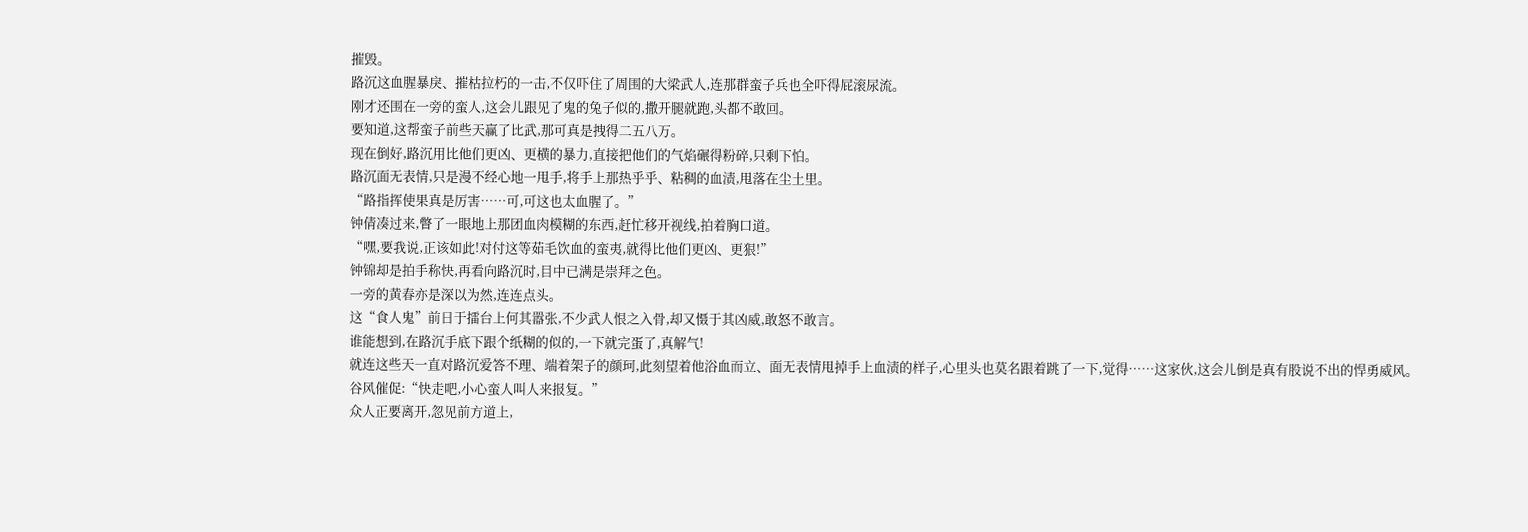摧毁。
路沉这血腥暴戾、摧枯拉朽的一击,不仅吓住了周围的大梁武人,连那群蛮子兵也全吓得屁滚尿流。
刚才还围在一旁的蛮人,这会儿跟见了鬼的兔子似的,撒开腿就跑,头都不敢回。
要知道,这帮蛮子前些天赢了比武,那可真是拽得二五八万。
现在倒好,路沉用比他们更凶、更横的暴力,直接把他们的气焰碾得粉碎,只剩下怕。
路沉面无表情,只是漫不经心地一甩手,将手上那热乎乎、粘稠的血渍,甩落在尘土里。
“路指挥使果真是厉害……可,可这也太血腥了。”
钟倩凑过来,瞥了一眼地上那团血肉模糊的东西,赶忙移开视线,拍着胸口道。
“嘿,要我说,正该如此!对付这等茹毛饮血的蛮夷,就得比他们更凶、更狠!”
钟锦却是拍手称快,再看向路沉时,目中已满是崇拜之色。
一旁的黄春亦是深以为然,连连点头。
这“食人鬼”前日于擂台上何其嚣张,不少武人恨之入骨,却又慑于其凶威,敢怒不敢言。
谁能想到,在路沉手底下跟个纸糊的似的,一下就完蛋了,真解气!
就连这些天一直对路沉爱答不理、端着架子的颜珂,此刻望着他浴血而立、面无表情甩掉手上血渍的样子,心里头也莫名跟着跳了一下,觉得……这家伙,这会儿倒是真有股说不出的悍勇威风。
谷风催促:“快走吧,小心蛮人叫人来报复。”
众人正要离开,忽见前方道上,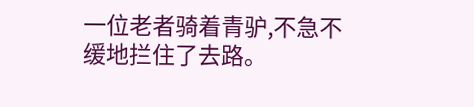一位老者骑着青驴,不急不缓地拦住了去路。